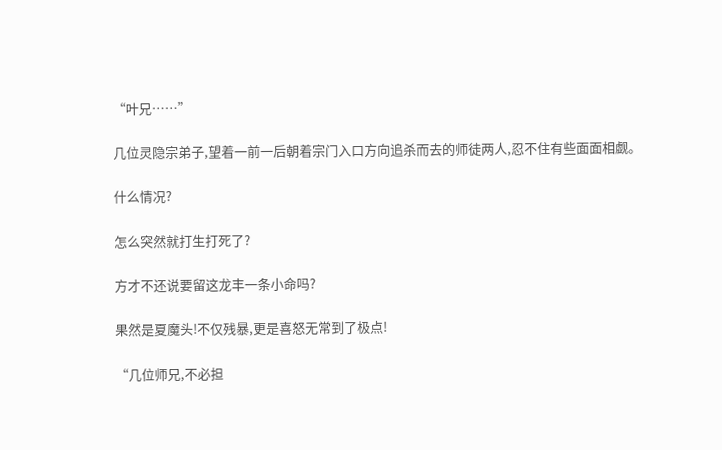“叶兄……”

几位灵隐宗弟子,望着一前一后朝着宗门入口方向追杀而去的师徒两人,忍不住有些面面相觑。

什么情况?

怎么突然就打生打死了?

方才不还说要留这龙丰一条小命吗?

果然是夏魔头!不仅残暴,更是喜怒无常到了极点!

“几位师兄,不必担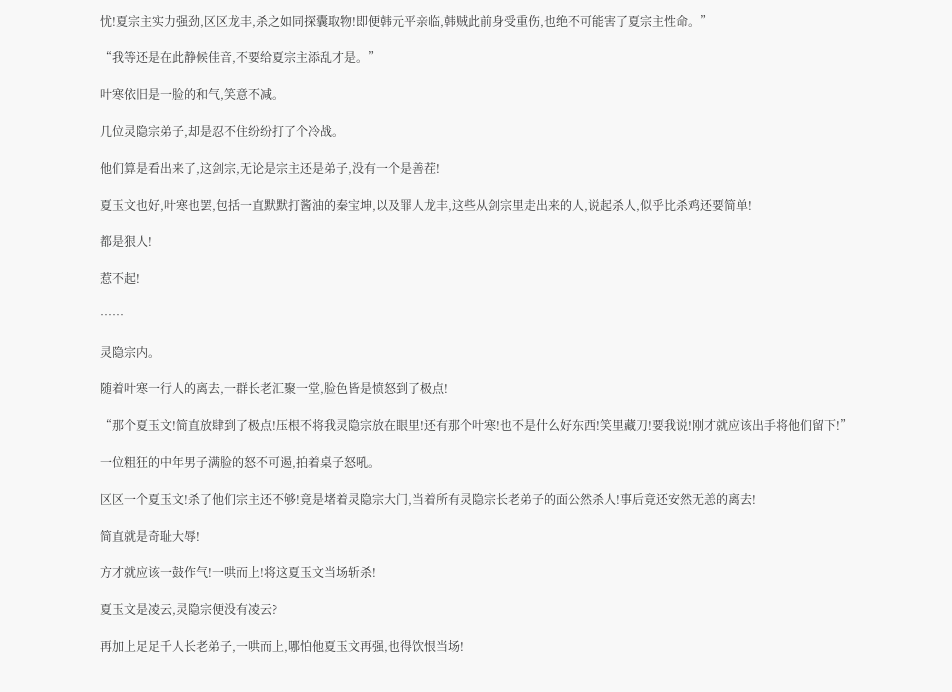忧!夏宗主实力强劲,区区龙丰,杀之如同探囊取物!即便韩元平亲临,韩贼此前身受重伤,也绝不可能害了夏宗主性命。”

“我等还是在此静候佳音,不要给夏宗主添乱才是。”

叶寒依旧是一脸的和气,笑意不减。

几位灵隐宗弟子,却是忍不住纷纷打了个冷战。

他们算是看出来了,这剑宗,无论是宗主还是弟子,没有一个是善茬!

夏玉文也好,叶寒也罢,包括一直默默打酱油的秦宝坤,以及罪人龙丰,这些从剑宗里走出来的人,说起杀人,似乎比杀鸡还要简单!

都是狠人!

惹不起!

……

灵隐宗内。

随着叶寒一行人的离去,一群长老汇聚一堂,脸色皆是愤怒到了极点!

“那个夏玉文!简直放肆到了极点!压根不将我灵隐宗放在眼里!还有那个叶寒!也不是什么好东西!笑里藏刀!要我说!刚才就应该出手将他们留下!”

一位粗狂的中年男子满脸的怒不可遏,拍着桌子怒吼。

区区一个夏玉文!杀了他们宗主还不够!竟是堵着灵隐宗大门,当着所有灵隐宗长老弟子的面公然杀人!事后竟还安然无恙的离去!

简直就是奇耻大辱!

方才就应该一鼓作气!一哄而上!将这夏玉文当场斩杀!

夏玉文是凌云,灵隐宗便没有凌云?

再加上足足千人长老弟子,一哄而上,哪怕他夏玉文再强,也得饮恨当场!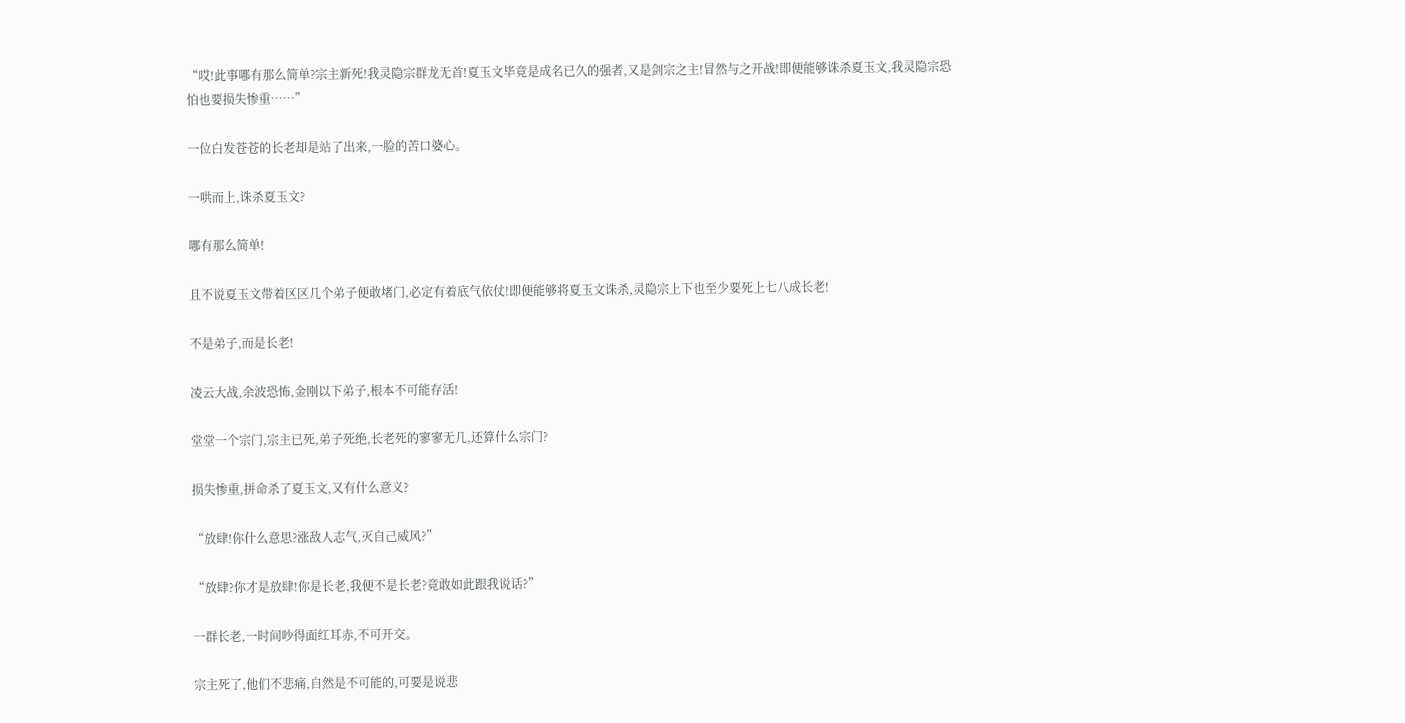“哎!此事哪有那么简单?宗主新死!我灵隐宗群龙无首!夏玉文毕竟是成名已久的强者,又是剑宗之主!冒然与之开战!即便能够诛杀夏玉文,我灵隐宗恐怕也要损失惨重……”

一位白发苍苍的长老却是站了出来,一脸的苦口婆心。

一哄而上,诛杀夏玉文?

哪有那么简单!

且不说夏玉文带着区区几个弟子便敢堵门,必定有着底气依仗!即便能够将夏玉文诛杀,灵隐宗上下也至少要死上七八成长老!

不是弟子,而是长老!

凌云大战,余波恐怖,金刚以下弟子,根本不可能存活!

堂堂一个宗门,宗主已死,弟子死绝,长老死的寥寥无几,还算什么宗门?

损失惨重,拼命杀了夏玉文,又有什么意义?

“放肆!你什么意思?涨敌人志气,灭自己威风?”

“放肆?你才是放肆!你是长老,我便不是长老?竟敢如此跟我说话?”

一群长老,一时间吵得面红耳赤,不可开交。

宗主死了,他们不悲痛,自然是不可能的,可要是说悲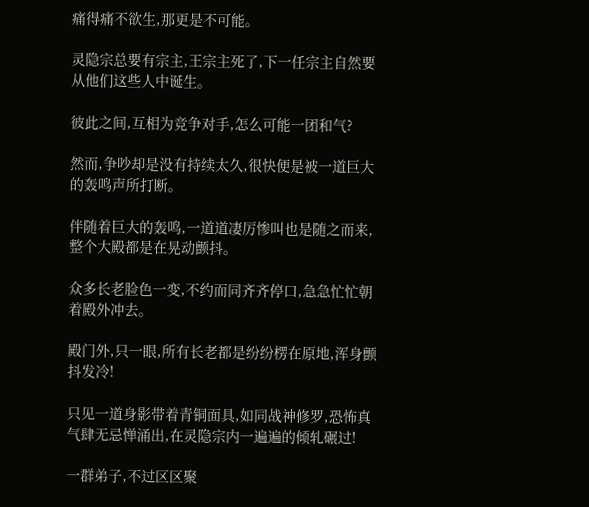痛得痛不欲生,那更是不可能。

灵隐宗总要有宗主,王宗主死了,下一任宗主自然要从他们这些人中诞生。

彼此之间,互相为竞争对手,怎么可能一团和气?

然而,争吵却是没有持续太久,很快便是被一道巨大的轰鸣声所打断。

伴随着巨大的轰鸣,一道道凄厉惨叫也是随之而来,整个大殿都是在晃动颤抖。

众多长老脸色一变,不约而同齐齐停口,急急忙忙朝着殿外冲去。

殿门外,只一眼,所有长老都是纷纷楞在原地,浑身颤抖发冷!

只见一道身影带着青铜面具,如同战神修罗,恐怖真气肆无忌惮涌出,在灵隐宗内一遍遍的倾轧碾过!

一群弟子,不过区区聚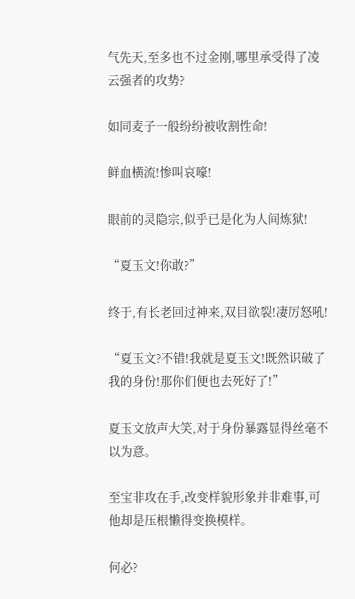气先天,至多也不过金刚,哪里承受得了凌云强者的攻势?

如同麦子一般纷纷被收割性命!

鲜血横流!惨叫哀嚎!

眼前的灵隐宗,似乎已是化为人间炼狱!

“夏玉文!你敢?”

终于,有长老回过神来,双目欲裂!凄厉怒吼!

“夏玉文?不错!我就是夏玉文!既然识破了我的身份!那你们便也去死好了!”

夏玉文放声大笑,对于身份暴露显得丝毫不以为意。

至宝非攻在手,改变样貌形象并非难事,可他却是压根懒得变换模样。

何必?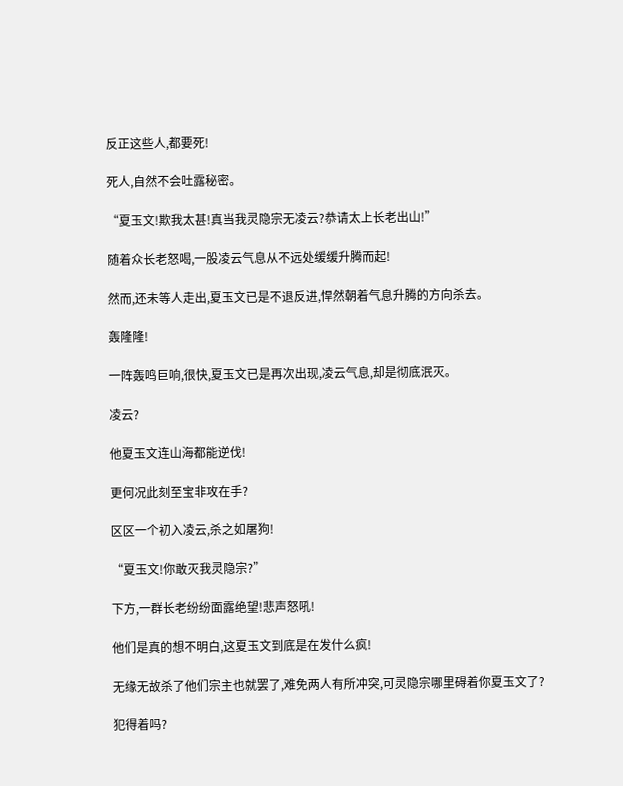反正这些人,都要死!

死人,自然不会吐露秘密。

“夏玉文!欺我太甚!真当我灵隐宗无凌云?恭请太上长老出山!”

随着众长老怒喝,一股凌云气息从不远处缓缓升腾而起!

然而,还未等人走出,夏玉文已是不退反进,悍然朝着气息升腾的方向杀去。

轰隆隆!

一阵轰鸣巨响,很快,夏玉文已是再次出现,凌云气息,却是彻底泯灭。

凌云?

他夏玉文连山海都能逆伐!

更何况此刻至宝非攻在手?

区区一个初入凌云,杀之如屠狗!

“夏玉文!你敢灭我灵隐宗?”

下方,一群长老纷纷面露绝望!悲声怒吼!

他们是真的想不明白,这夏玉文到底是在发什么疯!

无缘无故杀了他们宗主也就罢了,难免两人有所冲突,可灵隐宗哪里碍着你夏玉文了?

犯得着吗?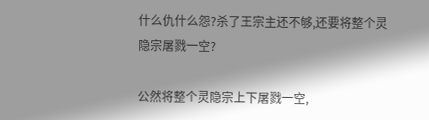什么仇什么怨?杀了王宗主还不够,还要将整个灵隐宗屠戮一空?

公然将整个灵隐宗上下屠戮一空,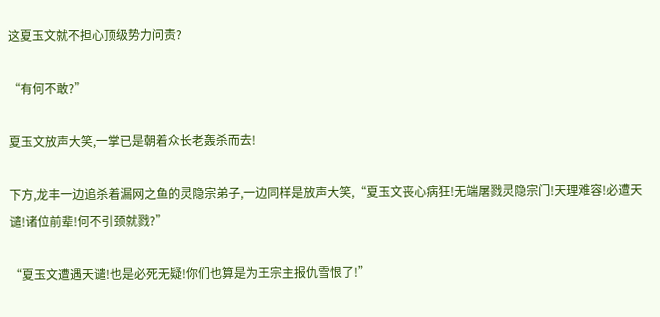这夏玉文就不担心顶级势力问责?

“有何不敢?”

夏玉文放声大笑,一掌已是朝着众长老轰杀而去!

下方,龙丰一边追杀着漏网之鱼的灵隐宗弟子,一边同样是放声大笑,“夏玉文丧心病狂!无端屠戮灵隐宗门!天理难容!必遭天谴!诸位前辈!何不引颈就戮?”

“夏玉文遭遇天谴!也是必死无疑!你们也算是为王宗主报仇雪恨了!”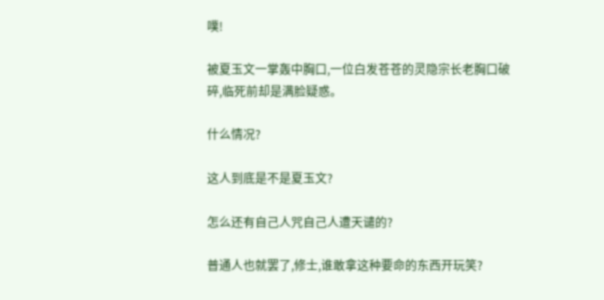噗!

被夏玉文一掌轰中胸口,一位白发苍苍的灵隐宗长老胸口破碎,临死前却是满脸疑惑。

什么情况?

这人到底是不是夏玉文?

怎么还有自己人咒自己人遭天谴的?

普通人也就罢了,修士,谁敢拿这种要命的东西开玩笑?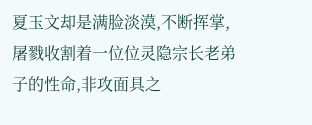夏玉文却是满脸淡漠,不断挥掌,屠戮收割着一位位灵隐宗长老弟子的性命,非攻面具之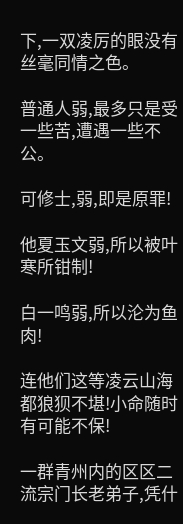下,一双凌厉的眼没有丝毫同情之色。

普通人弱,最多只是受一些苦,遭遇一些不公。

可修士,弱,即是原罪!

他夏玉文弱,所以被叶寒所钳制!

白一鸣弱,所以沦为鱼肉!

连他们这等凌云山海都狼狈不堪!小命随时有可能不保!

一群青州内的区区二流宗门长老弟子,凭什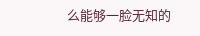么能够一脸无知的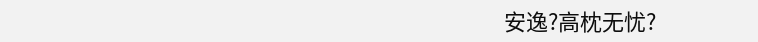安逸?高枕无忧?